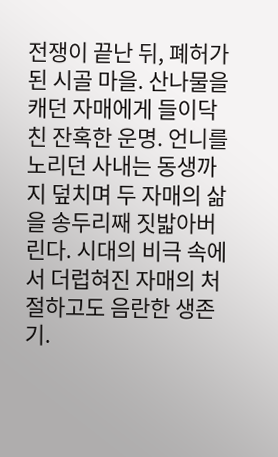전쟁이 끝난 뒤, 폐허가 된 시골 마을. 산나물을 캐던 자매에게 들이닥친 잔혹한 운명. 언니를 노리던 사내는 동생까지 덮치며 두 자매의 삶을 송두리째 짓밟아버린다. 시대의 비극 속에서 더럽혀진 자매의 처절하고도 음란한 생존기.